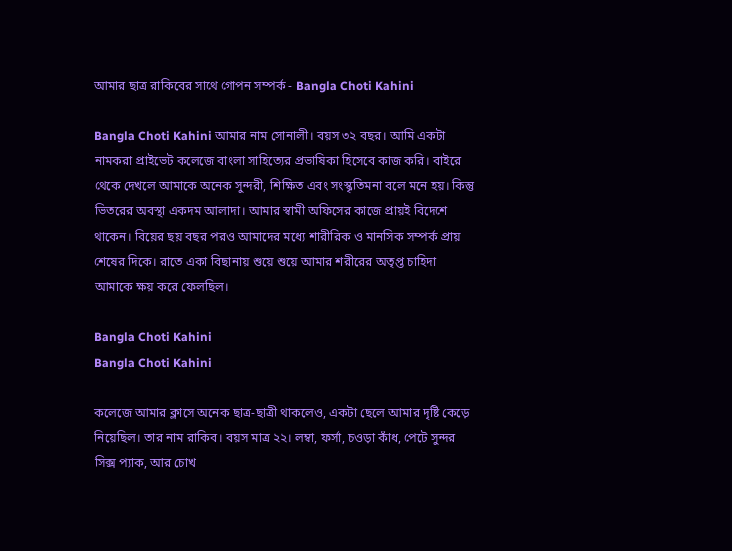আমার ছাত্র রাকিবের সাথে গোপন সম্পর্ক - Bangla Choti Kahini

Bangla Choti Kahini আমার নাম সোনালী। বয়স ৩২ বছর। আমি একটা নামকরা প্রাইভেট কলেজে বাংলা সাহিত্যের প্রভাষিকা হিসেবে কাজ করি। বাইরে থেকে দেখলে আমাকে অনেক সুন্দরী, শিক্ষিত এবং সংস্কৃতিমনা বলে মনে হয়। কিন্তু ভিতরের অবস্থা একদম আলাদা। আমার স্বামী অফিসের কাজে প্রায়ই বিদেশে থাকেন। বিয়ের ছয় বছর পরও আমাদের মধ্যে শারীরিক ও মানসিক সম্পর্ক প্রায় শেষের দিকে। রাতে একা বিছানায় শুয়ে শুয়ে আমার শরীরের অতৃপ্ত চাহিদা আমাকে ক্ষয় করে ফেলছিল।

Bangla Choti Kahini
Bangla Choti Kahini

কলেজে আমার ক্লাসে অনেক ছাত্র-ছাত্রী থাকলেও, একটা ছেলে আমার দৃষ্টি কেড়ে নিয়েছিল। তার নাম রাকিব। বয়স মাত্র ২২। লম্বা, ফর্সা, চওড়া কাঁধ, পেটে সুন্দর সিক্স প্যাক, আর চোখ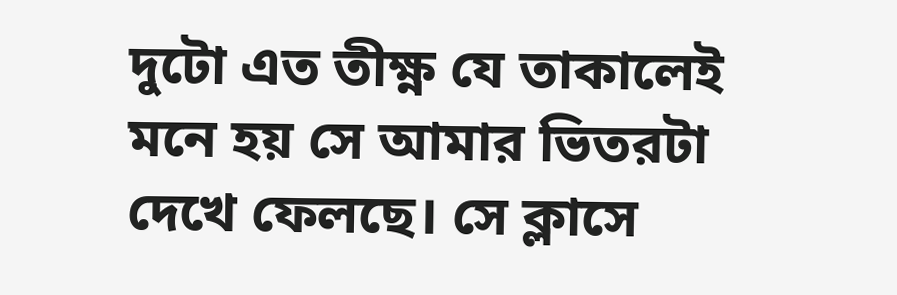দুটো এত তীক্ষ্ণ যে তাকালেই মনে হয় সে আমার ভিতরটা দেখে ফেলছে। সে ক্লাসে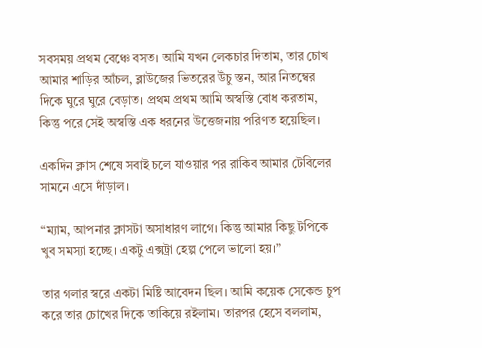সবসময় প্রথম বেঞ্চে বসত। আমি যখন লেকচার দিতাম, তার চোখ আমার শাড়ির আঁচল, ব্লাউজের ভিতরের উঁচু স্তন, আর নিতম্বের দিকে ঘুরে ঘুরে বেড়াত। প্রথম প্রথম আমি অস্বস্তি বোধ করতাম, কিন্তু পরে সেই অস্বস্তি এক ধরনের উত্তেজনায় পরিণত হয়েছিল।

একদিন ক্লাস শেষে সবাই চলে যাওয়ার পর রাকিব আমার টেবিলের সামনে এসে দাঁড়াল।

“ম্যাম, আপনার ক্লাসটা অসাধারণ লাগে। কিন্তু আমার কিছু টপিকে খুব সমস্যা হচ্ছে। একটু এক্সট্রা হেল্প পেলে ভালো হয়।”

তার গলার স্বরে একটা মিষ্টি আবেদন ছিল। আমি কয়েক সেকেন্ড চুপ করে তার চোখের দিকে তাকিয়ে রইলাম। তারপর হেসে বললাম,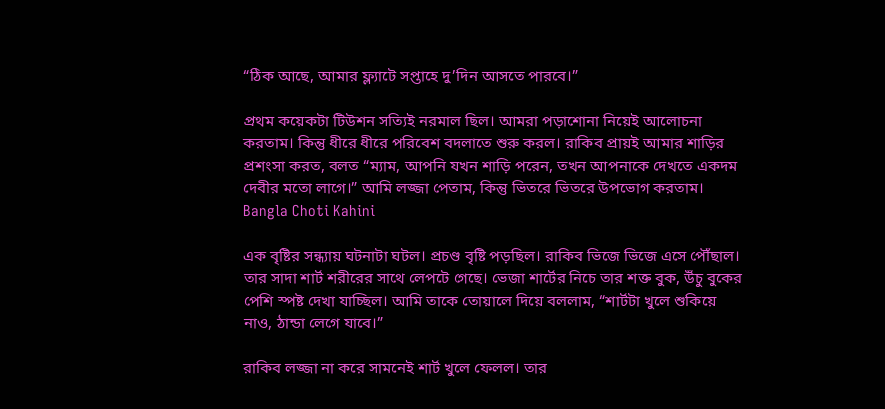“ঠিক আছে, আমার ফ্ল্যাটে সপ্তাহে দু’দিন আসতে পারবে।”

প্রথম কয়েকটা টিউশন সত্যিই নরমাল ছিল। আমরা পড়াশোনা নিয়েই আলোচনা করতাম। কিন্তু ধীরে ধীরে পরিবেশ বদলাতে শুরু করল। রাকিব প্রায়ই আমার শাড়ির প্রশংসা করত, বলত “ম্যাম, আপনি যখন শাড়ি পরেন, তখন আপনাকে দেখতে একদম দেবীর মতো লাগে।” আমি লজ্জা পেতাম, কিন্তু ভিতরে ভিতরে উপভোগ করতাম। Bangla Choti Kahini

এক বৃষ্টির সন্ধ্যায় ঘটনাটা ঘটল। প্রচণ্ড বৃষ্টি পড়ছিল। রাকিব ভিজে ভিজে এসে পৌঁছাল। তার সাদা শার্ট শরীরের সাথে লেপটে গেছে। ভেজা শার্টের নিচে তার শক্ত বুক, উঁচু বুকের পেশি স্পষ্ট দেখা যাচ্ছিল। আমি তাকে তোয়ালে দিয়ে বললাম, “শার্টটা খুলে শুকিয়ে নাও, ঠান্ডা লেগে যাবে।”

রাকিব লজ্জা না করে সামনেই শার্ট খুলে ফেলল। তার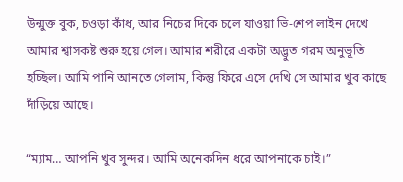উন্মুক্ত বুক, চওড়া কাঁধ, আর নিচের দিকে চলে যাওয়া ভি-শেপ লাইন দেখে আমার শ্বাসকষ্ট শুরু হয়ে গেল। আমার শরীরে একটা অদ্ভুত গরম অনুভূতি হচ্ছিল। আমি পানি আনতে গেলাম, কিন্তু ফিরে এসে দেখি সে আমার খুব কাছে দাঁড়িয়ে আছে।

“ম্যাম… আপনি খুব সুন্দর। আমি অনেকদিন ধরে আপনাকে চাই।”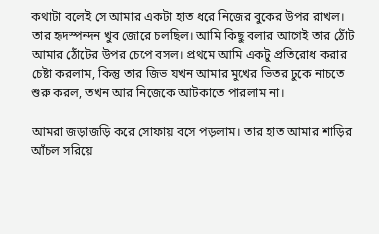কথাটা বলেই সে আমার একটা হাত ধরে নিজের বুকের উপর রাখল। তার হৃদস্পন্দন খুব জোরে চলছিল। আমি কিছু বলার আগেই তার ঠোঁট আমার ঠোঁটের উপর চেপে বসল। প্রথমে আমি একটু প্রতিরোধ করার চেষ্টা করলাম, কিন্তু তার জিভ যখন আমার মুখের ভিতর ঢুকে নাচতে শুরু করল, তখন আর নিজেকে আটকাতে পারলাম না।

আমরা জড়াজড়ি করে সোফায় বসে পড়লাম। তার হাত আমার শাড়ির আঁচল সরিয়ে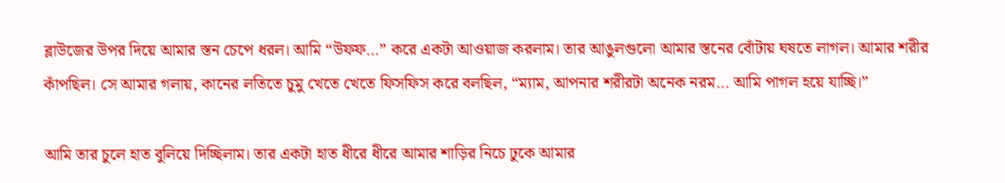ব্লাউজের উপর দিয়ে আমার স্তন চেপে ধরল। আমি “উফফ…” করে একটা আওয়াজ করলাম। তার আঙুলগুলো আমার স্তনের বোঁটায় ঘষতে লাগল। আমার শরীর কাঁপছিল। সে আমার গলায়, কানের লতিতে চুমু খেতে খেতে ফিসফিস করে বলছিল, “ম্যাম, আপনার শরীরটা অনেক নরম… আমি পাগল হয়ে যাচ্ছি।”

আমি তার চুলে হাত বুলিয়ে দিচ্ছিলাম। তার একটা হাত ধীরে ধীরে আমার শাড়ির নিচে ঢুকে আমার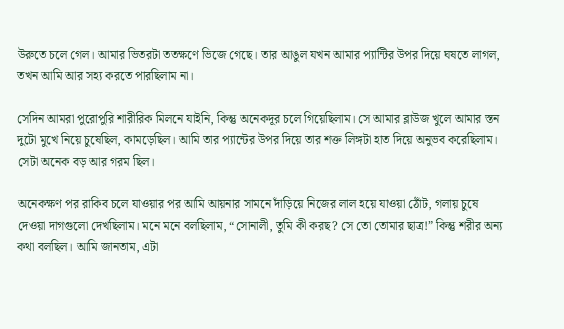উরুতে চলে গেল। আমার ভিতরটা ততক্ষণে ভিজে গেছে। তার আঙুল যখন আমার প্যান্টির উপর দিয়ে ঘষতে লাগল, তখন আমি আর সহ্য করতে পারছিলাম না।

সেদিন আমরা পুরোপুরি শারীরিক মিলনে যাইনি, কিন্তু অনেকদূর চলে গিয়েছিলাম। সে আমার ব্লাউজ খুলে আমার স্তন দুটো মুখে নিয়ে চুষেছিল, কামড়েছিল। আমি তার প্যান্টের উপর দিয়ে তার শক্ত লিঙ্গটা হাত দিয়ে অনুভব করেছিলাম। সেটা অনেক বড় আর গরম ছিল।

অনেকক্ষণ পর রাকিব চলে যাওয়ার পর আমি আয়নার সামনে দাঁড়িয়ে নিজের লাল হয়ে যাওয়া ঠোঁট, গলায় চুষে দেওয়া দাগগুলো দেখছিলাম। মনে মনে বলছিলাম, “সোনালী, তুমি কী করছ? সে তো তোমার ছাত্র!” কিন্তু শরীর অন্য কথা বলছিল। আমি জানতাম, এটা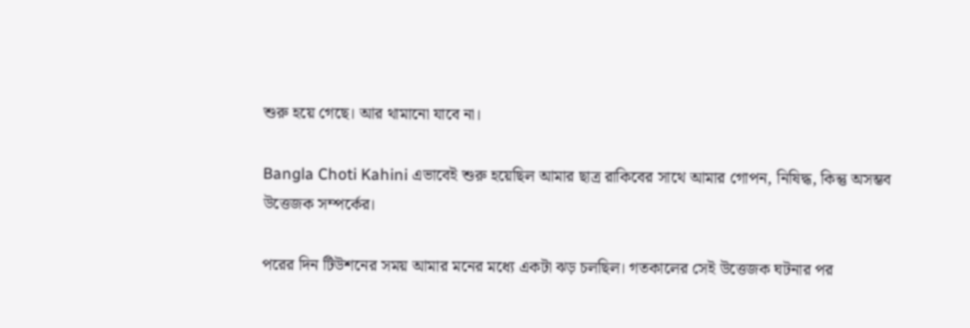শুরু হয়ে গেছে। আর থামানো যাবে না।

Bangla Choti Kahini এভাবেই শুরু হয়েছিল আমার ছাত্র রাকিবের সাথে আমার গোপন, নিষিদ্ধ, কিন্তু অসম্ভব উত্তেজক সম্পর্কের।

পরের দিন টিউশনের সময় আমার মনের মধ্যে একটা ঝড় চলছিল। গতকালের সেই উত্তেজক ঘটনার পর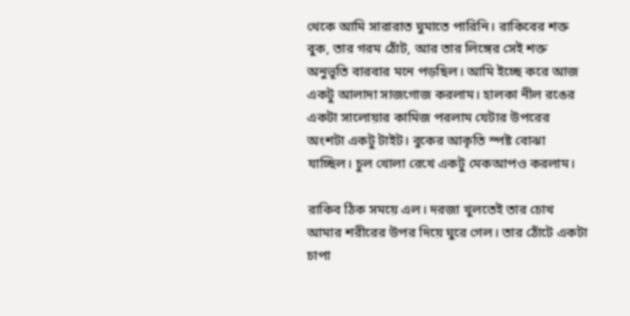থেকে আমি সারারাত ঘুমাতে পারিনি। রাকিবের শক্ত বুক, তার গরম ঠোঁট, আর তার লিঙ্গের সেই শক্ত অনুভূতি বারবার মনে পড়ছিল। আমি ইচ্ছে করে আজ একটু আলাদা সাজগোজ করলাম। হালকা নীল রঙের একটা সালোয়ার কামিজ পরলাম যেটার উপরের অংশটা একটু টাইট। বুকের আকৃতি স্পষ্ট বোঝা যাচ্ছিল। চুল খোলা রেখে একটু মেকআপও করলাম।

রাকিব ঠিক সময়ে এল। দরজা খুলতেই তার চোখ আমার শরীরের উপর দিয়ে ঘুরে গেল। তার ঠোঁটে একটা চাপা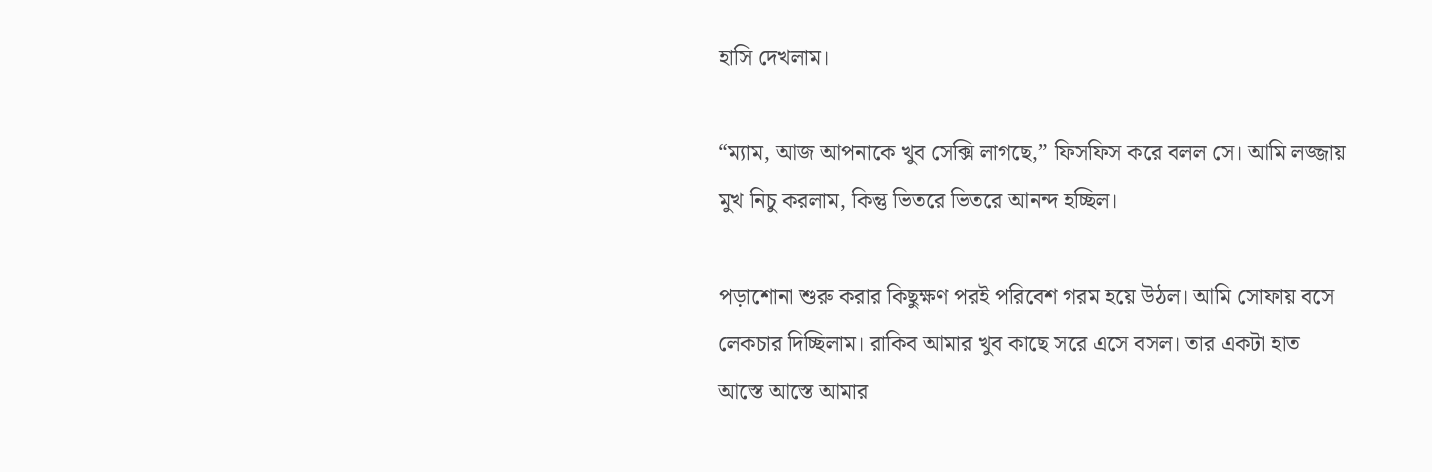হাসি দেখলাম।

“ম্যাম, আজ আপনাকে খুব সেক্সি লাগছে,” ফিসফিস করে বলল সে। আমি লজ্জায় মুখ নিচু করলাম, কিন্তু ভিতরে ভিতরে আনন্দ হচ্ছিল।

পড়াশোনা শুরু করার কিছুক্ষণ পরই পরিবেশ গরম হয়ে উঠল। আমি সোফায় বসে লেকচার দিচ্ছিলাম। রাকিব আমার খুব কাছে সরে এসে বসল। তার একটা হাত আস্তে আস্তে আমার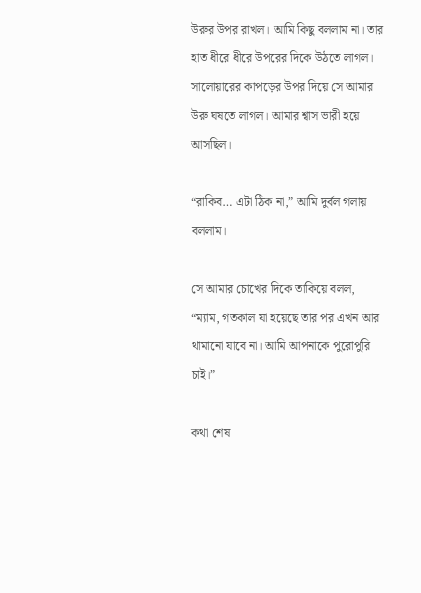উরুর উপর রাখল। আমি কিছু বললাম না। তার হাত ধীরে ধীরে উপরের দিকে উঠতে লাগল। সালোয়ারের কাপড়ের উপর দিয়ে সে আমার উরু ঘষতে লাগল। আমার শ্বাস ভারী হয়ে আসছিল।

“রাকিব… এটা ঠিক না,” আমি দুর্বল গলায় বললাম।

সে আমার চোখের দিকে তাকিয়ে বলল, “ম্যাম, গতকাল যা হয়েছে তার পর এখন আর থামানো যাবে না। আমি আপনাকে পুরোপুরি চাই।”

কথা শেষ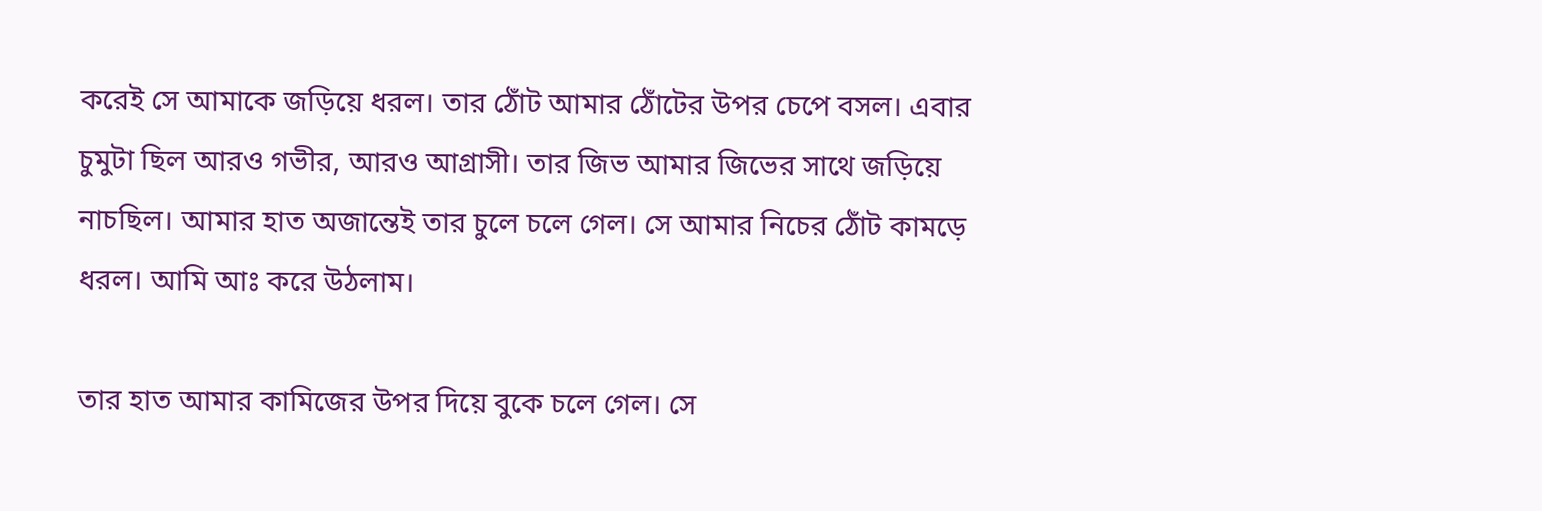করেই সে আমাকে জড়িয়ে ধরল। তার ঠোঁট আমার ঠোঁটের উপর চেপে বসল। এবার চুমুটা ছিল আরও গভীর, আরও আগ্রাসী। তার জিভ আমার জিভের সাথে জড়িয়ে নাচছিল। আমার হাত অজান্তেই তার চুলে চলে গেল। সে আমার নিচের ঠোঁট কামড়ে ধরল। আমি আঃ করে উঠলাম।

তার হাত আমার কামিজের উপর দিয়ে বুকে চলে গেল। সে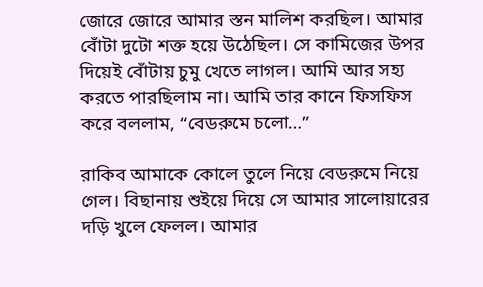জোরে জোরে আমার স্তন মালিশ করছিল। আমার বোঁটা দুটো শক্ত হয়ে উঠেছিল। সে কামিজের উপর দিয়েই বোঁটায় চুমু খেতে লাগল। আমি আর সহ্য করতে পারছিলাম না। আমি তার কানে ফিসফিস করে বললাম, “বেডরুমে চলো…”

রাকিব আমাকে কোলে তুলে নিয়ে বেডরুমে নিয়ে গেল। বিছানায় শুইয়ে দিয়ে সে আমার সালোয়ারের দড়ি খুলে ফেলল। আমার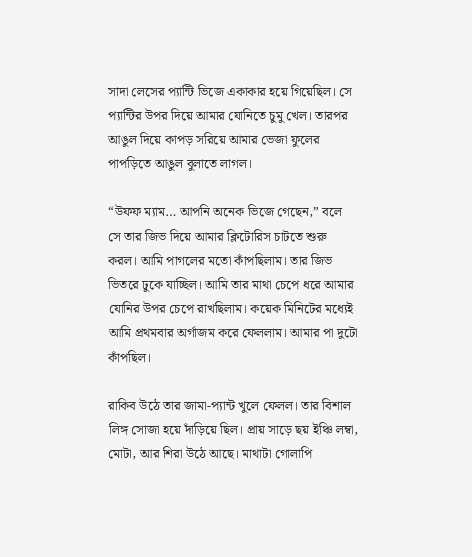সাদা লেসের প্যান্টি ভিজে একাকার হয়ে গিয়েছিল। সে প্যান্টির উপর দিয়ে আমার যোনিতে চুমু খেল। তারপর আঙুল দিয়ে কাপড় সরিয়ে আমার ভেজা ফুলের পাপড়িতে আঙুল বুলাতে লাগল।

“উফফ ম্যাম… আপনি অনেক ভিজে গেছেন,” বলে সে তার জিভ দিয়ে আমার ক্লিটোরিস চাটতে শুরু করল। আমি পাগলের মতো কাঁপছিলাম। তার জিভ ভিতরে ঢুকে যাচ্ছিল। আমি তার মাথা চেপে ধরে আমার যোনির উপর চেপে রাখছিলাম। কয়েক মিনিটের মধ্যেই আমি প্রথমবার অর্গাজম করে ফেললাম। আমার পা দুটো কাঁপছিল।

রাকিব উঠে তার জামা-প্যান্ট খুলে ফেলল। তার বিশাল লিঙ্গ সোজা হয়ে দাঁড়িয়ে ছিল। প্রায় সাড়ে ছয় ইঞ্চি লম্বা, মোটা, আর শিরা উঠে আছে। মাথাটা গোলাপি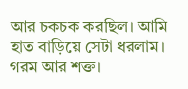আর চকচক করছিল। আমি হাত বাড়িয়ে সেটা ধরলাম। গরম আর শক্ত।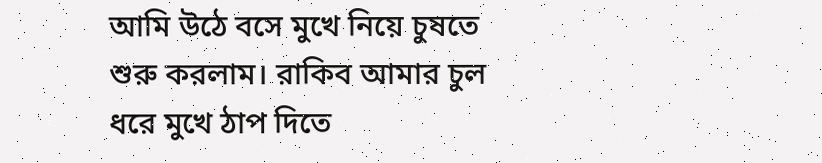আমি উঠে বসে মুখে নিয়ে চুষতে শুরু করলাম। রাকিব আমার চুল ধরে মুখে ঠাপ দিতে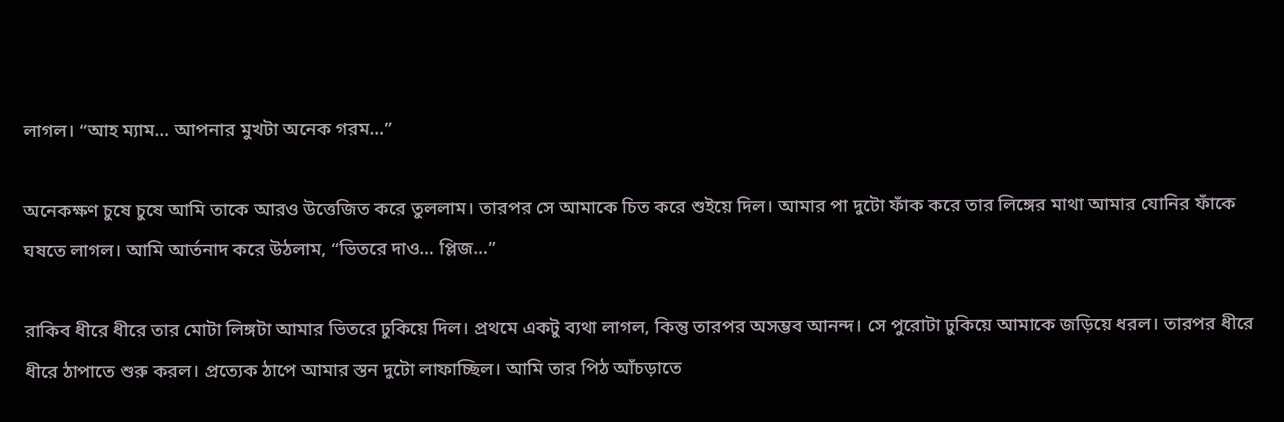লাগল। “আহ ম্যাম… আপনার মুখটা অনেক গরম…”

অনেকক্ষণ চুষে চুষে আমি তাকে আরও উত্তেজিত করে তুললাম। তারপর সে আমাকে চিত করে শুইয়ে দিল। আমার পা দুটো ফাঁক করে তার লিঙ্গের মাথা আমার যোনির ফাঁকে ঘষতে লাগল। আমি আর্তনাদ করে উঠলাম, “ভিতরে দাও… প্লিজ…”

রাকিব ধীরে ধীরে তার মোটা লিঙ্গটা আমার ভিতরে ঢুকিয়ে দিল। প্রথমে একটু ব্যথা লাগল, কিন্তু তারপর অসম্ভব আনন্দ। সে পুরোটা ঢুকিয়ে আমাকে জড়িয়ে ধরল। তারপর ধীরে ধীরে ঠাপাতে শুরু করল। প্রত্যেক ঠাপে আমার স্তন দুটো লাফাচ্ছিল। আমি তার পিঠ আঁচড়াতে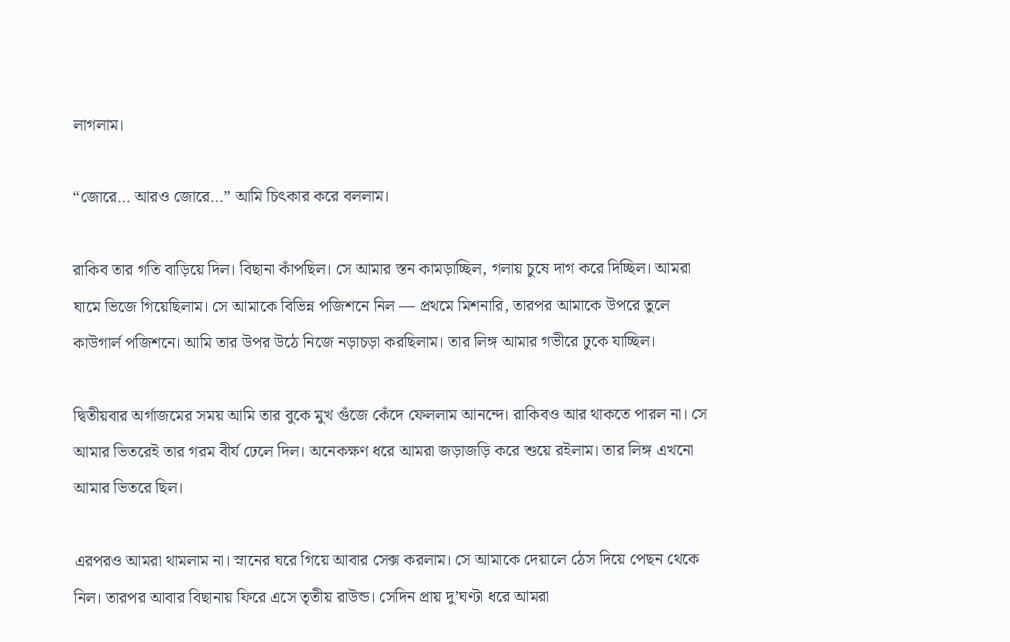লাগলাম।

“জোরে… আরও জোরে…” আমি চিৎকার করে বললাম।

রাকিব তার গতি বাড়িয়ে দিল। বিছানা কাঁপছিল। সে আমার স্তন কামড়াচ্ছিল, গলায় চুষে দাগ করে দিচ্ছিল। আমরা ঘামে ভিজে গিয়েছিলাম। সে আমাকে বিভিন্ন পজিশনে নিল — প্রথমে মিশনারি, তারপর আমাকে উপরে তুলে কাউগার্ল পজিশনে। আমি তার উপর উঠে নিজে নড়াচড়া করছিলাম। তার লিঙ্গ আমার গভীরে ঢুকে যাচ্ছিল।

দ্বিতীয়বার অর্গাজমের সময় আমি তার বুকে মুখ গুঁজে কেঁদে ফেললাম আনন্দে। রাকিবও আর থাকতে পারল না। সে আমার ভিতরেই তার গরম বীর্য ঢেলে দিল। অনেকক্ষণ ধরে আমরা জড়াজড়ি করে শুয়ে রইলাম। তার লিঙ্গ এখনো আমার ভিতরে ছিল।

এরপরও আমরা থামলাম না। স্নানের ঘরে গিয়ে আবার সেক্স করলাম। সে আমাকে দেয়ালে ঠেস দিয়ে পেছন থেকে নিল। তারপর আবার বিছানায় ফিরে এসে তৃতীয় রাউন্ড। সেদিন প্রায় দু’ঘণ্টা ধরে আমরা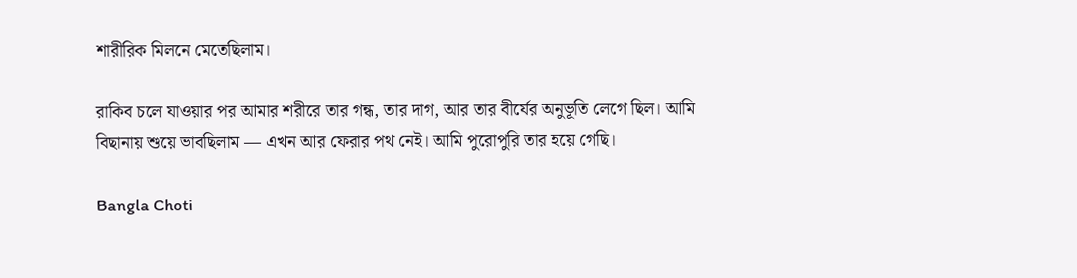শারীরিক মিলনে মেতেছিলাম।

রাকিব চলে যাওয়ার পর আমার শরীরে তার গন্ধ, তার দাগ, আর তার বীর্যের অনুভূতি লেগে ছিল। আমি বিছানায় শুয়ে ভাবছিলাম — এখন আর ফেরার পথ নেই। আমি পুরোপুরি তার হয়ে গেছি।

Bangla Choti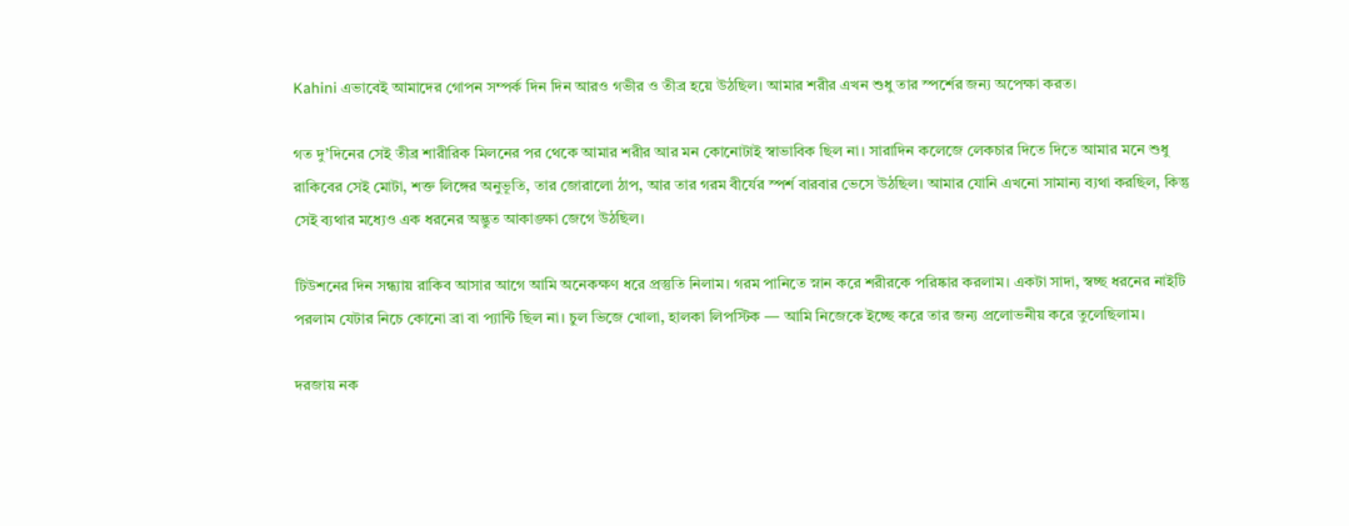Kahini এভাবেই আমাদের গোপন সম্পর্ক দিন দিন আরও গভীর ও তীব্র হয়ে উঠছিল। আমার শরীর এখন শুধু তার স্পর্শের জন্য অপেক্ষা করত।

গত দু’দিনের সেই তীব্র শারীরিক মিলনের পর থেকে আমার শরীর আর মন কোনোটাই স্বাভাবিক ছিল না। সারাদিন কলেজে লেকচার দিতে দিতে আমার মনে শুধু রাকিবের সেই মোটা, শক্ত লিঙ্গের অনুভূতি, তার জোরালো ঠাপ, আর তার গরম বীর্যের স্পর্শ বারবার ভেসে উঠছিল। আমার যোনি এখনো সামান্য ব্যথা করছিল, কিন্তু সেই ব্যথার মধ্যেও এক ধরনের অদ্ভুত আকাঙ্ক্ষা জেগে উঠছিল।

টিউশনের দিন সন্ধ্যায় রাকিব আসার আগে আমি অনেকক্ষণ ধরে প্রস্তুতি নিলাম। গরম পানিতে স্নান করে শরীরকে পরিষ্কার করলাম। একটা সাদা, স্বচ্ছ ধরনের নাইটি পরলাম যেটার নিচে কোনো ব্রা বা প্যান্টি ছিল না। চুল ভিজে খোলা, হালকা লিপস্টিক — আমি নিজেকে ইচ্ছে করে তার জন্য প্রলোভনীয় করে তুলেছিলাম।

দরজায় নক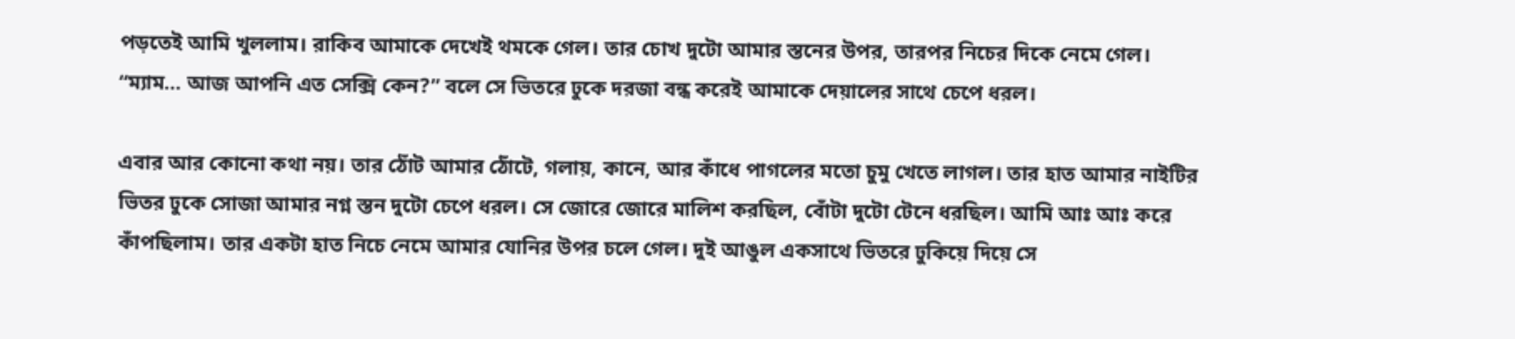পড়তেই আমি খুললাম। রাকিব আমাকে দেখেই থমকে গেল। তার চোখ দুটো আমার স্তনের উপর, তারপর নিচের দিকে নেমে গেল। “ম্যাম… আজ আপনি এত সেক্সি কেন?” বলে সে ভিতরে ঢুকে দরজা বন্ধ করেই আমাকে দেয়ালের সাথে চেপে ধরল।

এবার আর কোনো কথা নয়। তার ঠোঁট আমার ঠোঁটে, গলায়, কানে, আর কাঁধে পাগলের মতো চুমু খেতে লাগল। তার হাত আমার নাইটির ভিতর ঢুকে সোজা আমার নগ্ন স্তন দুটো চেপে ধরল। সে জোরে জোরে মালিশ করছিল, বোঁটা দুটো টেনে ধরছিল। আমি আঃ আঃ করে কাঁপছিলাম। তার একটা হাত নিচে নেমে আমার যোনির উপর চলে গেল। দুই আঙুল একসাথে ভিতরে ঢুকিয়ে দিয়ে সে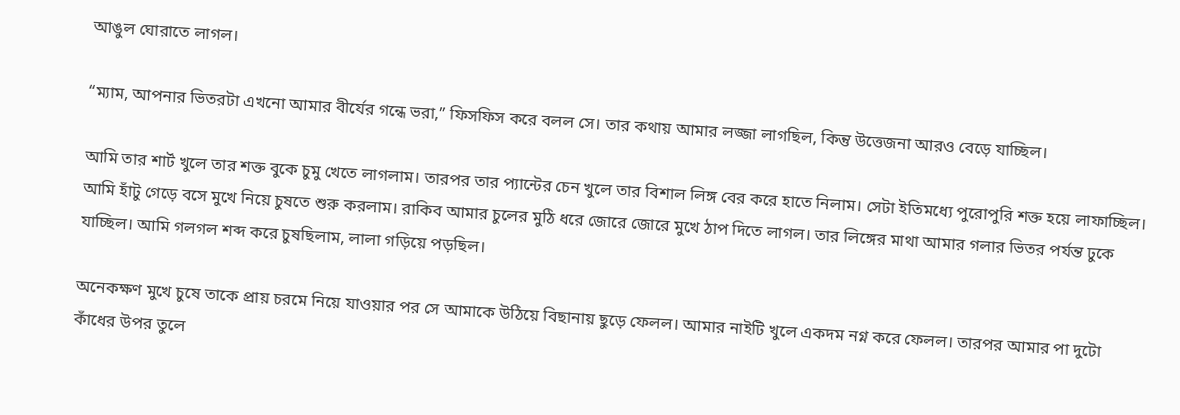আঙুল ঘোরাতে লাগল।

“ম্যাম, আপনার ভিতরটা এখনো আমার বীর্যের গন্ধে ভরা,” ফিসফিস করে বলল সে। তার কথায় আমার লজ্জা লাগছিল, কিন্তু উত্তেজনা আরও বেড়ে যাচ্ছিল।

আমি তার শার্ট খুলে তার শক্ত বুকে চুমু খেতে লাগলাম। তারপর তার প্যান্টের চেন খুলে তার বিশাল লিঙ্গ বের করে হাতে নিলাম। সেটা ইতিমধ্যে পুরোপুরি শক্ত হয়ে লাফাচ্ছিল। আমি হাঁটু গেড়ে বসে মুখে নিয়ে চুষতে শুরু করলাম। রাকিব আমার চুলের মুঠি ধরে জোরে জোরে মুখে ঠাপ দিতে লাগল। তার লিঙ্গের মাথা আমার গলার ভিতর পর্যন্ত ঢুকে যাচ্ছিল। আমি গলগল শব্দ করে চুষছিলাম, লালা গড়িয়ে পড়ছিল।

অনেকক্ষণ মুখে চুষে তাকে প্রায় চরমে নিয়ে যাওয়ার পর সে আমাকে উঠিয়ে বিছানায় ছুড়ে ফেলল। আমার নাইটি খুলে একদম নগ্ন করে ফেলল। তারপর আমার পা দুটো কাঁধের উপর তুলে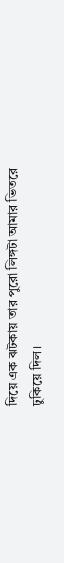দিয়ে এক ঝটকায় তার পুরো লিঙ্গটা আমার ভিতরে ঢুকিয়ে দিল।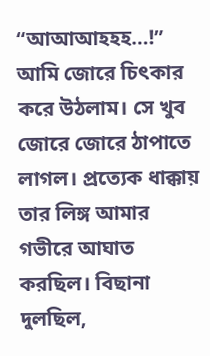“আআআহহহ…!” আমি জোরে চিৎকার করে উঠলাম। সে খুব জোরে জোরে ঠাপাতে লাগল। প্রত্যেক ধাক্কায় তার লিঙ্গ আমার গভীরে আঘাত করছিল। বিছানা দুলছিল,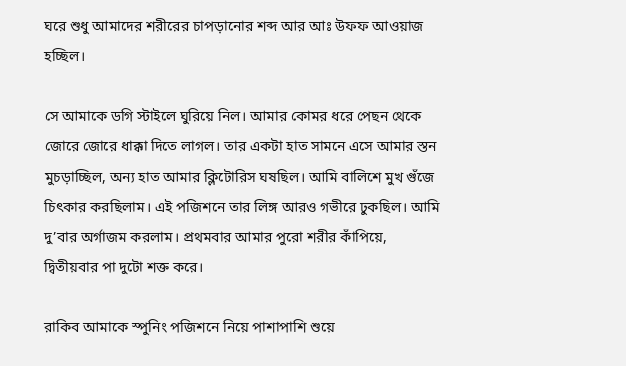ঘরে শুধু আমাদের শরীরের চাপড়ানোর শব্দ আর আঃ উফফ আওয়াজ হচ্ছিল।

সে আমাকে ডগি স্টাইলে ঘুরিয়ে নিল। আমার কোমর ধরে পেছন থেকে জোরে জোরে ধাক্কা দিতে লাগল। তার একটা হাত সামনে এসে আমার স্তন মুচড়াচ্ছিল, অন্য হাত আমার ক্লিটোরিস ঘষছিল। আমি বালিশে মুখ গুঁজে চিৎকার করছিলাম। এই পজিশনে তার লিঙ্গ আরও গভীরে ঢুকছিল। আমি দু’বার অর্গাজম করলাম। প্রথমবার আমার পুরো শরীর কাঁপিয়ে, দ্বিতীয়বার পা দুটো শক্ত করে।

রাকিব আমাকে স্পুনিং পজিশনে নিয়ে পাশাপাশি শুয়ে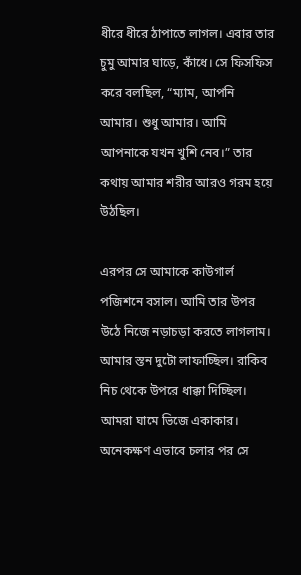ধীরে ধীরে ঠাপাতে লাগল। এবার তার চুমু আমার ঘাড়ে, কাঁধে। সে ফিসফিস করে বলছিল, “ম্যাম, আপনি আমার। শুধু আমার। আমি আপনাকে যখন খুশি নেব।” তার কথায় আমার শরীর আরও গরম হয়ে উঠছিল।

এরপর সে আমাকে কাউগার্ল পজিশনে বসাল। আমি তার উপর উঠে নিজে নড়াচড়া করতে লাগলাম। আমার স্তন দুটো লাফাচ্ছিল। রাকিব নিচ থেকে উপরে ধাক্কা দিচ্ছিল। আমরা ঘামে ভিজে একাকার। অনেকক্ষণ এভাবে চলার পর সে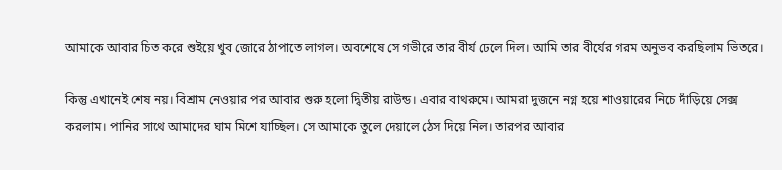আমাকে আবার চিত করে শুইয়ে খুব জোরে ঠাপাতে লাগল। অবশেষে সে গভীরে তার বীর্য ঢেলে দিল। আমি তার বীর্যের গরম অনুভব করছিলাম ভিতরে।

কিন্তু এখানেই শেষ নয়। বিশ্রাম নেওয়ার পর আবার শুরু হলো দ্বিতীয় রাউন্ড। এবার বাথরুমে। আমরা দুজনে নগ্ন হয়ে শাওয়ারের নিচে দাঁড়িয়ে সেক্স করলাম। পানির সাথে আমাদের ঘাম মিশে যাচ্ছিল। সে আমাকে তুলে দেয়ালে ঠেস দিয়ে নিল। তারপর আবার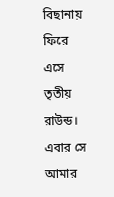বিছানায় ফিরে এসে তৃতীয় রাউন্ড। এবার সে আমার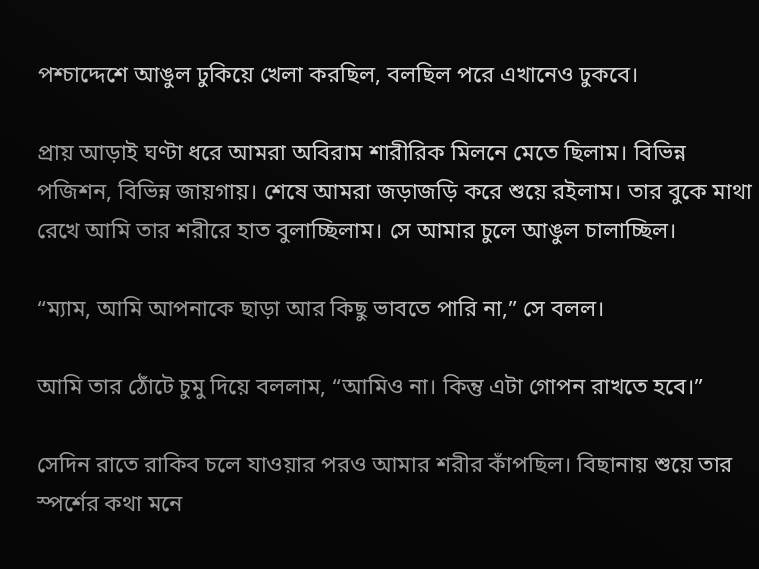পশ্চাদ্দেশে আঙুল ঢুকিয়ে খেলা করছিল, বলছিল পরে এখানেও ঢুকবে।

প্রায় আড়াই ঘণ্টা ধরে আমরা অবিরাম শারীরিক মিলনে মেতে ছিলাম। বিভিন্ন পজিশন, বিভিন্ন জায়গায়। শেষে আমরা জড়াজড়ি করে শুয়ে রইলাম। তার বুকে মাথা রেখে আমি তার শরীরে হাত বুলাচ্ছিলাম। সে আমার চুলে আঙুল চালাচ্ছিল।

“ম্যাম, আমি আপনাকে ছাড়া আর কিছু ভাবতে পারি না,” সে বলল।

আমি তার ঠোঁটে চুমু দিয়ে বললাম, “আমিও না। কিন্তু এটা গোপন রাখতে হবে।”

সেদিন রাতে রাকিব চলে যাওয়ার পরও আমার শরীর কাঁপছিল। বিছানায় শুয়ে তার স্পর্শের কথা মনে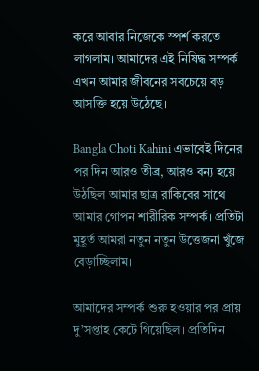করে আবার নিজেকে স্পর্শ করতে লাগলাম। আমাদের এই নিষিদ্ধ সম্পর্ক এখন আমার জীবনের সবচেয়ে বড় আসক্তি হয়ে উঠেছে।

Bangla Choti Kahini এভাবেই দিনের পর দিন আরও তীব্র, আরও বন্য হয়ে উঠছিল আমার ছাত্র রাকিবের সাথে আমার গোপন শারীরিক সম্পর্ক। প্রতিটা মুহূর্ত আমরা নতুন নতুন উত্তেজনা খুঁজে বেড়াচ্ছিলাম।

আমাদের সম্পর্ক শুরু হওয়ার পর প্রায় দু’সপ্তাহ কেটে গিয়েছিল। প্রতিদিন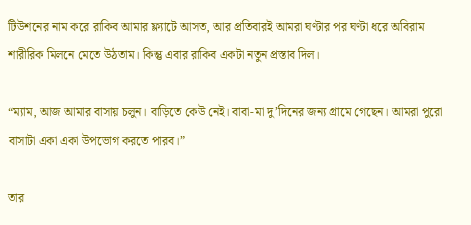টিউশনের নাম করে রাকিব আমার ফ্ল্যাটে আসত, আর প্রতিবারই আমরা ঘণ্টার পর ঘণ্টা ধরে অবিরাম শারীরিক মিলনে মেতে উঠতাম। কিন্তু এবার রাকিব একটা নতুন প্রস্তাব দিল।

“ম্যাম, আজ আমার বাসায় চলুন। বাড়িতে কেউ নেই। বাবা-মা দু’দিনের জন্য গ্রামে গেছেন। আমরা পুরো বাসাটা একা একা উপভোগ করতে পারব।”

তার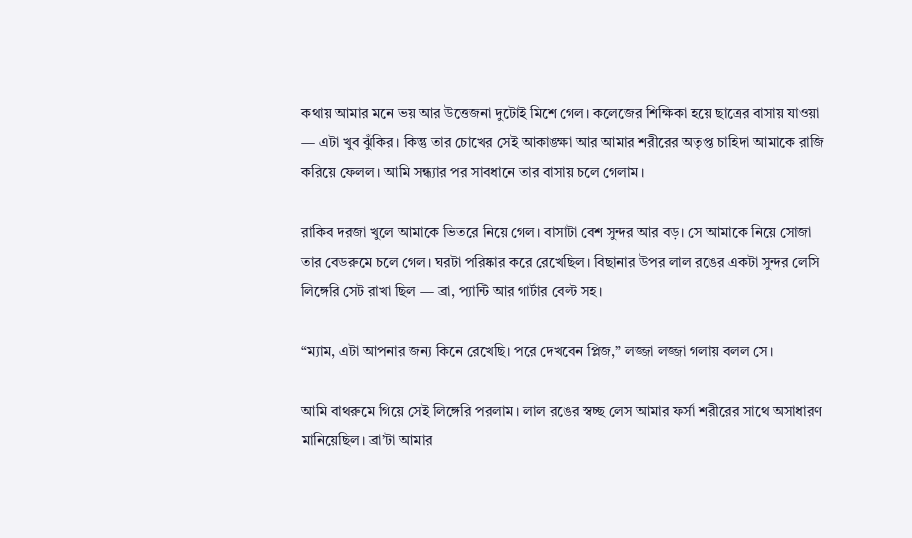কথায় আমার মনে ভয় আর উত্তেজনা দুটোই মিশে গেল। কলেজের শিক্ষিকা হয়ে ছাত্রের বাসায় যাওয়া — এটা খুব ঝুঁকির। কিন্তু তার চোখের সেই আকাঙ্ক্ষা আর আমার শরীরের অতৃপ্ত চাহিদা আমাকে রাজি করিয়ে ফেলল। আমি সন্ধ্যার পর সাবধানে তার বাসায় চলে গেলাম।

রাকিব দরজা খুলে আমাকে ভিতরে নিয়ে গেল। বাসাটা বেশ সুন্দর আর বড়। সে আমাকে নিয়ে সোজা তার বেডরুমে চলে গেল। ঘরটা পরিষ্কার করে রেখেছিল। বিছানার উপর লাল রঙের একটা সুন্দর লেসি লিঙ্গেরি সেট রাখা ছিল — ব্রা, প্যান্টি আর গার্টার বেল্ট সহ।

“ম্যাম, এটা আপনার জন্য কিনে রেখেছি। পরে দেখবেন প্লিজ,” লজ্জা লজ্জা গলায় বলল সে।

আমি বাথরুমে গিয়ে সেই লিঙ্গেরি পরলাম। লাল রঙের স্বচ্ছ লেস আমার ফর্সা শরীরের সাথে অসাধারণ মানিয়েছিল। ব্রা’টা আমার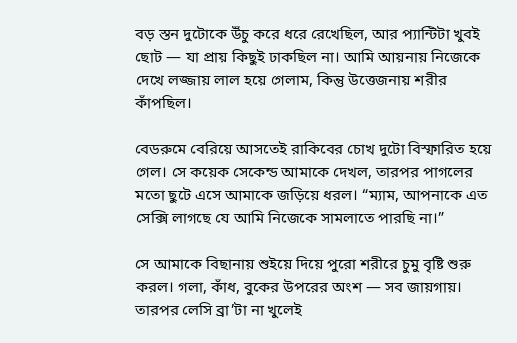বড় স্তন দুটোকে উঁচু করে ধরে রেখেছিল, আর প্যান্টিটা খুবই ছোট — যা প্রায় কিছুই ঢাকছিল না। আমি আয়নায় নিজেকে দেখে লজ্জায় লাল হয়ে গেলাম, কিন্তু উত্তেজনায় শরীর কাঁপছিল।

বেডরুমে বেরিয়ে আসতেই রাকিবের চোখ দুটো বিস্ফারিত হয়ে গেল। সে কয়েক সেকেন্ড আমাকে দেখল, তারপর পাগলের মতো ছুটে এসে আমাকে জড়িয়ে ধরল। “ম্যাম, আপনাকে এত সেক্সি লাগছে যে আমি নিজেকে সামলাতে পারছি না।”

সে আমাকে বিছানায় শুইয়ে দিয়ে পুরো শরীরে চুমু বৃষ্টি শুরু করল। গলা, কাঁধ, বুকের উপরের অংশ — সব জায়গায়। তারপর লেসি ব্রা’টা না খুলেই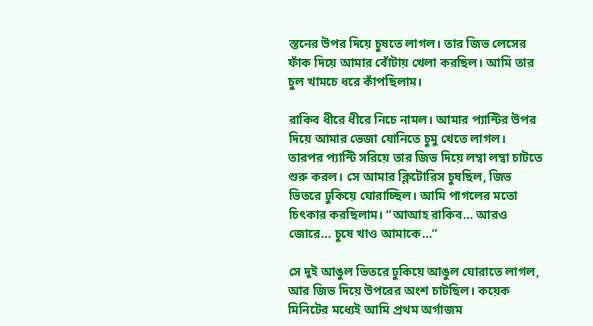স্তনের উপর দিয়ে চুষতে লাগল। তার জিভ লেসের ফাঁক দিয়ে আমার বোঁটায় খেলা করছিল। আমি তার চুল খামচে ধরে কাঁপছিলাম।

রাকিব ধীরে ধীরে নিচে নামল। আমার প্যান্টির উপর দিয়ে আমার ভেজা যোনিতে চুমু খেতে লাগল। তারপর প্যান্টি সরিয়ে তার জিভ দিয়ে লম্বা লম্বা চাটতে শুরু করল। সে আমার ক্লিটোরিস চুষছিল, জিভ ভিতরে ঢুকিয়ে ঘোরাচ্ছিল। আমি পাগলের মতো চিৎকার করছিলাম। “আআহ রাকিব… আরও জোরে… চুষে খাও আমাকে…”

সে দুই আঙুল ভিতরে ঢুকিয়ে আঙুল ঘোরাতে লাগল, আর জিভ দিয়ে উপরের অংশ চাটছিল। কয়েক মিনিটের মধ্যেই আমি প্রথম অর্গাজম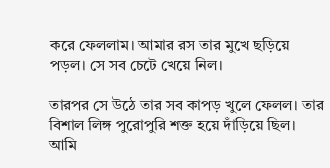করে ফেললাম। আমার রস তার মুখে ছড়িয়ে পড়ল। সে সব চেটে খেয়ে নিল।

তারপর সে উঠে তার সব কাপড় খুলে ফেলল। তার বিশাল লিঙ্গ পুরোপুরি শক্ত হয়ে দাঁড়িয়ে ছিল। আমি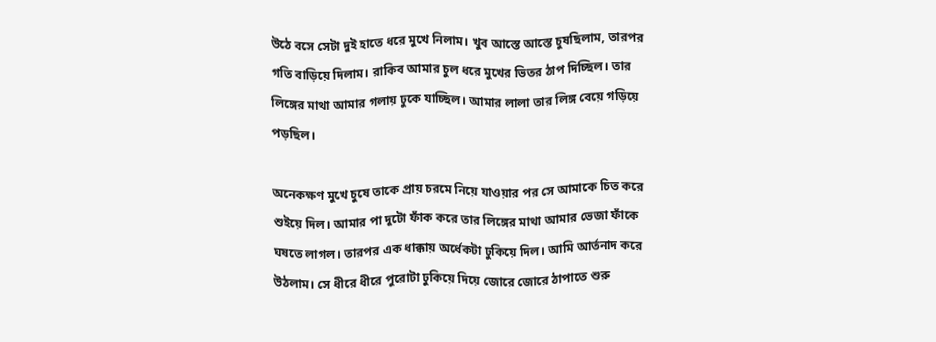উঠে বসে সেটা দুই হাতে ধরে মুখে নিলাম। খুব আস্তে আস্তে চুষছিলাম, তারপর গতি বাড়িয়ে দিলাম। রাকিব আমার চুল ধরে মুখের ভিতর ঠাপ দিচ্ছিল। তার লিঙ্গের মাথা আমার গলায় ঢুকে যাচ্ছিল। আমার লালা তার লিঙ্গ বেয়ে গড়িয়ে পড়ছিল।

অনেকক্ষণ মুখে চুষে তাকে প্রায় চরমে নিয়ে যাওয়ার পর সে আমাকে চিত করে শুইয়ে দিল। আমার পা দুটো ফাঁক করে তার লিঙ্গের মাথা আমার ভেজা ফাঁকে ঘষতে লাগল। তারপর এক ধাক্কায় অর্ধেকটা ঢুকিয়ে দিল। আমি আর্তনাদ করে উঠলাম। সে ধীরে ধীরে পুরোটা ঢুকিয়ে দিয়ে জোরে জোরে ঠাপাতে শুরু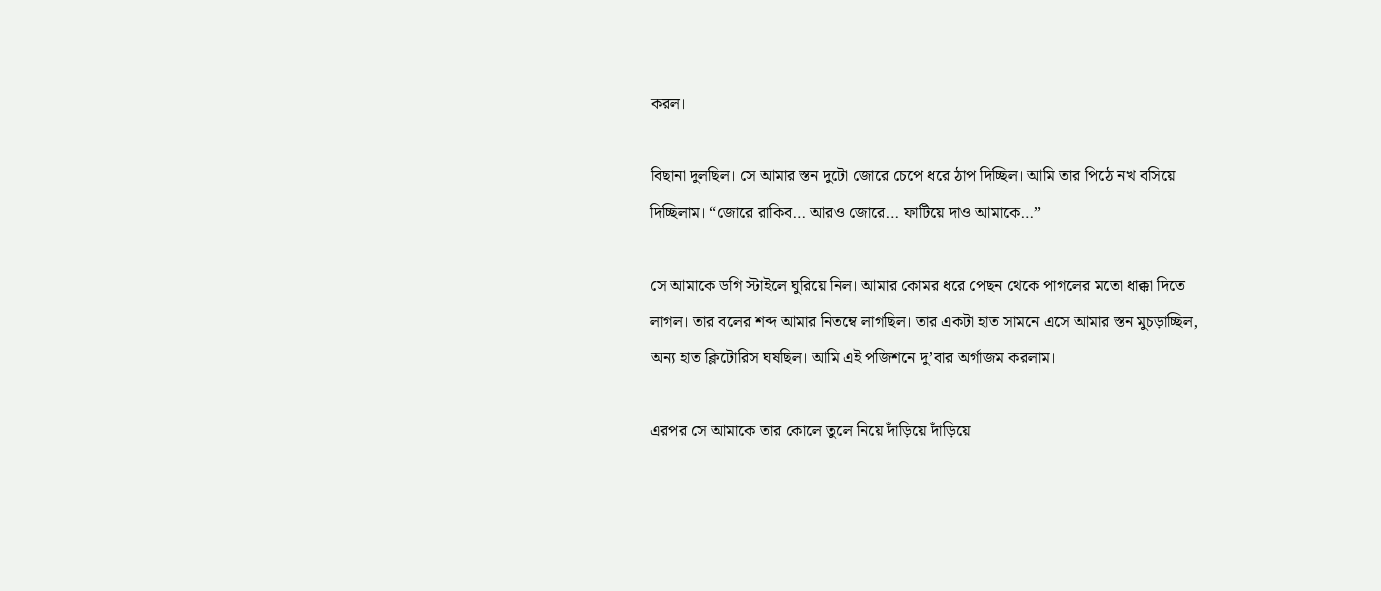করল।

বিছানা দুলছিল। সে আমার স্তন দুটো জোরে চেপে ধরে ঠাপ দিচ্ছিল। আমি তার পিঠে নখ বসিয়ে দিচ্ছিলাম। “জোরে রাকিব… আরও জোরে… ফাটিয়ে দাও আমাকে…”

সে আমাকে ডগি স্টাইলে ঘুরিয়ে নিল। আমার কোমর ধরে পেছন থেকে পাগলের মতো ধাক্কা দিতে লাগল। তার বলের শব্দ আমার নিতম্বে লাগছিল। তার একটা হাত সামনে এসে আমার স্তন মুচড়াচ্ছিল, অন্য হাত ক্লিটোরিস ঘষছিল। আমি এই পজিশনে দু’বার অর্গাজম করলাম।

এরপর সে আমাকে তার কোলে তুলে নিয়ে দাঁড়িয়ে দাঁড়িয়ে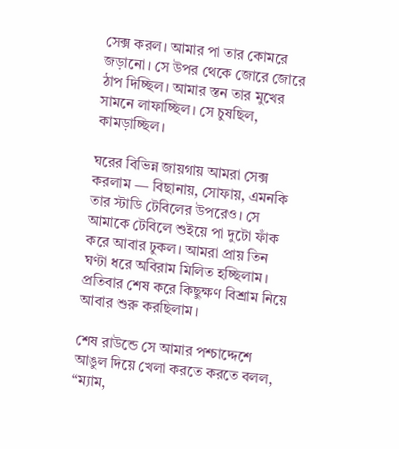সেক্স করল। আমার পা তার কোমরে জড়ানো। সে উপর থেকে জোরে জোরে ঠাপ দিচ্ছিল। আমার স্তন তার মুখের সামনে লাফাচ্ছিল। সে চুষছিল, কামড়াচ্ছিল।

ঘরের বিভিন্ন জায়গায় আমরা সেক্স করলাম — বিছানায়, সোফায়, এমনকি তার স্টাডি টেবিলের উপরেও। সে আমাকে টেবিলে শুইয়ে পা দুটো ফাঁক করে আবার ঢুকল। আমরা প্রায় তিন ঘণ্টা ধরে অবিরাম মিলিত হচ্ছিলাম। প্রতিবার শেষ করে কিছুক্ষণ বিশ্রাম নিয়ে আবার শুরু করছিলাম।

শেষ রাউন্ডে সে আমার পশ্চাদ্দেশে আঙুল দিয়ে খেলা করতে করতে বলল, “ম্যাম,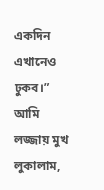একদিন এখানেও ঢুকব।” আমি লজ্জায় মুখ লুকালাম,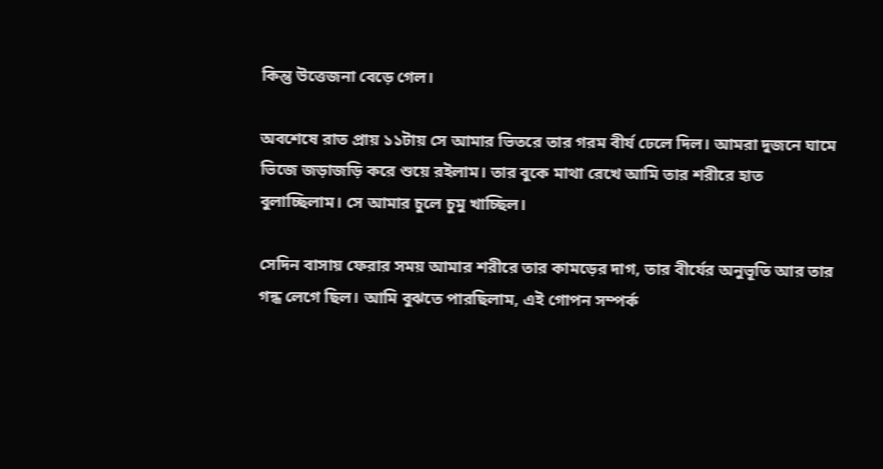কিন্তু উত্তেজনা বেড়ে গেল।

অবশেষে রাত প্রায় ১১টায় সে আমার ভিতরে তার গরম বীর্য ঢেলে দিল। আমরা দুজনে ঘামে ভিজে জড়াজড়ি করে শুয়ে রইলাম। তার বুকে মাথা রেখে আমি তার শরীরে হাত বুলাচ্ছিলাম। সে আমার চুলে চুমু খাচ্ছিল।

সেদিন বাসায় ফেরার সময় আমার শরীরে তার কামড়ের দাগ, তার বীর্যের অনুভূতি আর তার গন্ধ লেগে ছিল। আমি বুঝতে পারছিলাম, এই গোপন সম্পর্ক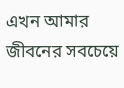এখন আমার জীবনের সবচেয়ে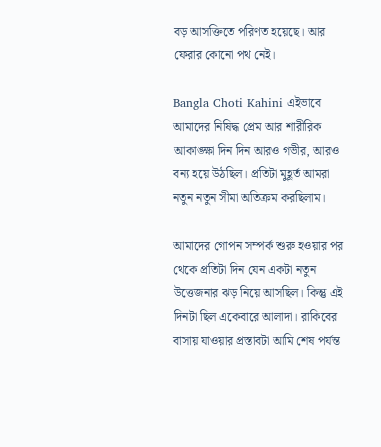বড় আসক্তিতে পরিণত হয়েছে। আর ফেরার কোনো পথ নেই।

Bangla Choti Kahini এইভাবে আমাদের নিষিদ্ধ প্রেম আর শারীরিক আকাঙ্ক্ষা দিন দিন আরও গভীর, আরও বন্য হয়ে উঠছিল। প্রতিটা মুহূর্ত আমরা নতুন নতুন সীমা অতিক্রম করছিলাম।

আমাদের গোপন সম্পর্ক শুরু হওয়ার পর থেকে প্রতিটা দিন যেন একটা নতুন উত্তেজনার ঝড় নিয়ে আসছিল। কিন্তু এই দিনটা ছিল একেবারে আলাদা। রাকিবের বাসায় যাওয়ার প্রস্তাবটা আমি শেষ পর্যন্ত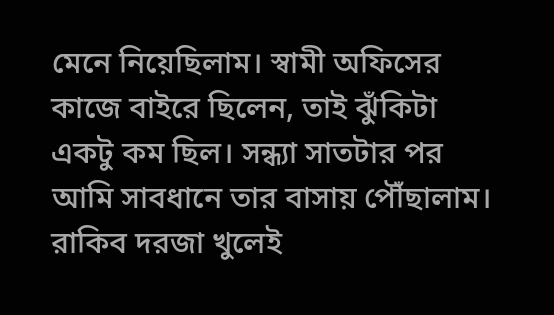মেনে নিয়েছিলাম। স্বামী অফিসের কাজে বাইরে ছিলেন, তাই ঝুঁকিটা একটু কম ছিল। সন্ধ্যা সাতটার পর আমি সাবধানে তার বাসায় পৌঁছালাম। রাকিব দরজা খুলেই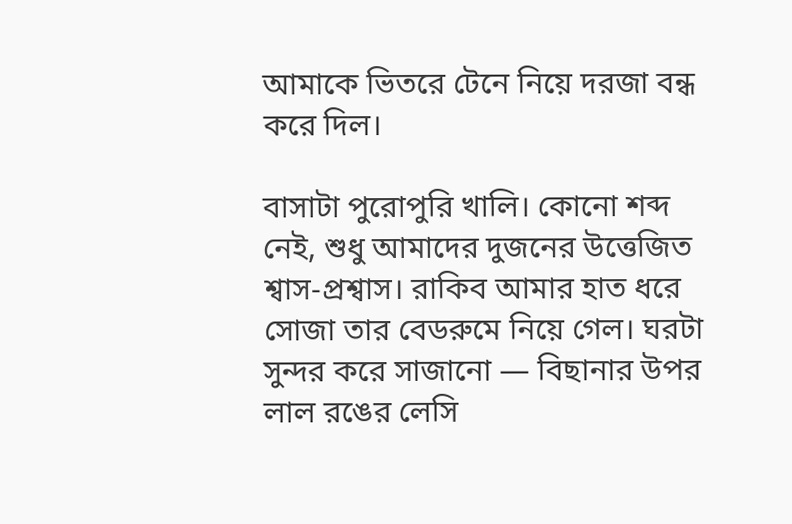আমাকে ভিতরে টেনে নিয়ে দরজা বন্ধ করে দিল।

বাসাটা পুরোপুরি খালি। কোনো শব্দ নেই, শুধু আমাদের দুজনের উত্তেজিত শ্বাস-প্রশ্বাস। রাকিব আমার হাত ধরে সোজা তার বেডরুমে নিয়ে গেল। ঘরটা সুন্দর করে সাজানো — বিছানার উপর লাল রঙের লেসি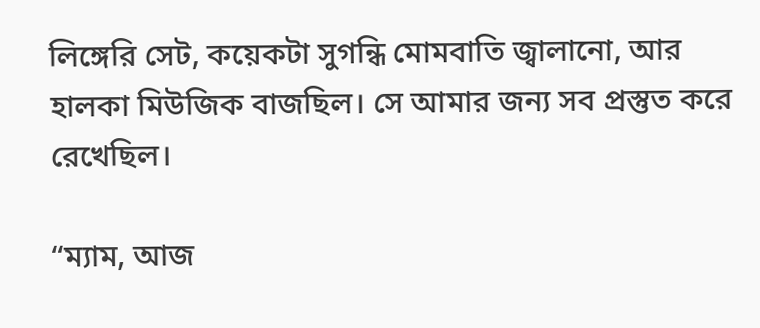লিঙ্গেরি সেট, কয়েকটা সুগন্ধি মোমবাতি জ্বালানো, আর হালকা মিউজিক বাজছিল। সে আমার জন্য সব প্রস্তুত করে রেখেছিল।

“ম্যাম, আজ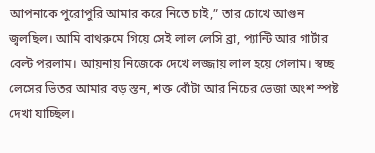আপনাকে পুরোপুরি আমার করে নিতে চাই,” তার চোখে আগুন জ্বলছিল। আমি বাথরুমে গিয়ে সেই লাল লেসি ব্রা, প্যান্টি আর গার্টার বেল্ট পরলাম। আয়নায় নিজেকে দেখে লজ্জায় লাল হয়ে গেলাম। স্বচ্ছ লেসের ভিতর আমার বড় স্তন, শক্ত বোঁটা আর নিচের ভেজা অংশ স্পষ্ট দেখা যাচ্ছিল।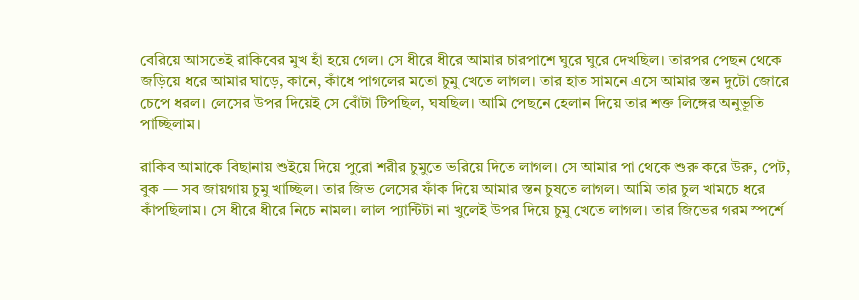বেরিয়ে আসতেই রাকিবের মুখ হাঁ হয়ে গেল। সে ধীরে ধীরে আমার চারপাশে ঘুরে ঘুরে দেখছিল। তারপর পেছন থেকে জড়িয়ে ধরে আমার ঘাড়ে, কানে, কাঁধে পাগলের মতো চুমু খেতে লাগল। তার হাত সামনে এসে আমার স্তন দুটো জোরে চেপে ধরল। লেসের উপর দিয়েই সে বোঁটা টিপছিল, ঘষছিল। আমি পেছনে হেলান দিয়ে তার শক্ত লিঙ্গের অনুভূতি পাচ্ছিলাম।

রাকিব আমাকে বিছানায় শুইয়ে দিয়ে পুরো শরীর চুমুতে ভরিয়ে দিতে লাগল। সে আমার পা থেকে শুরু করে উরু, পেট, বুক — সব জায়গায় চুমু খাচ্ছিল। তার জিভ লেসের ফাঁক দিয়ে আমার স্তন চুষতে লাগল। আমি তার চুল খামচে ধরে কাঁপছিলাম। সে ধীরে ধীরে নিচে নামল। লাল প্যান্টিটা না খুলেই উপর দিয়ে চুমু খেতে লাগল। তার জিভের গরম স্পর্শে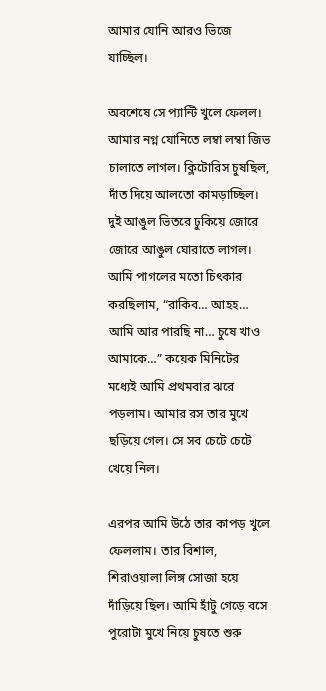আমার যোনি আরও ভিজে যাচ্ছিল।

অবশেষে সে প্যান্টি খুলে ফেলল। আমার নগ্ন যোনিতে লম্বা লম্বা জিভ চালাতে লাগল। ক্লিটোরিস চুষছিল, দাঁত দিয়ে আলতো কামড়াচ্ছিল। দুই আঙুল ভিতরে ঢুকিয়ে জোরে জোরে আঙুল ঘোরাতে লাগল। আমি পাগলের মতো চিৎকার করছিলাম, “রাকিব… আহহ… আমি আর পারছি না… চুষে খাও আমাকে…” কয়েক মিনিটের মধ্যেই আমি প্রথমবার ঝরে পড়লাম। আমার রস তার মুখে ছড়িয়ে গেল। সে সব চেটে চেটে খেয়ে নিল।

এরপর আমি উঠে তার কাপড় খুলে ফেললাম। তার বিশাল, শিরাওয়ালা লিঙ্গ সোজা হয়ে দাঁড়িয়ে ছিল। আমি হাঁটু গেড়ে বসে পুরোটা মুখে নিয়ে চুষতে শুরু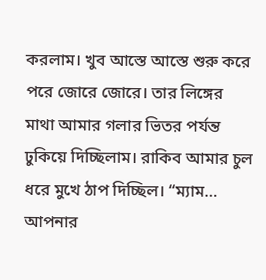করলাম। খুব আস্তে আস্তে শুরু করে পরে জোরে জোরে। তার লিঙ্গের মাথা আমার গলার ভিতর পর্যন্ত ঢুকিয়ে দিচ্ছিলাম। রাকিব আমার চুল ধরে মুখে ঠাপ দিচ্ছিল। “ম্যাম… আপনার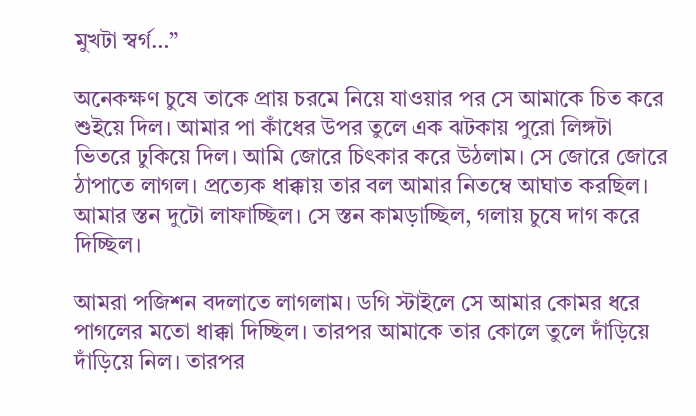মুখটা স্বর্গ…”

অনেকক্ষণ চুষে তাকে প্রায় চরমে নিয়ে যাওয়ার পর সে আমাকে চিত করে শুইয়ে দিল। আমার পা কাঁধের উপর তুলে এক ঝটকায় পুরো লিঙ্গটা ভিতরে ঢুকিয়ে দিল। আমি জোরে চিৎকার করে উঠলাম। সে জোরে জোরে ঠাপাতে লাগল। প্রত্যেক ধাক্কায় তার বল আমার নিতম্বে আঘাত করছিল। আমার স্তন দুটো লাফাচ্ছিল। সে স্তন কামড়াচ্ছিল, গলায় চুষে দাগ করে দিচ্ছিল।

আমরা পজিশন বদলাতে লাগলাম। ডগি স্টাইলে সে আমার কোমর ধরে পাগলের মতো ধাক্কা দিচ্ছিল। তারপর আমাকে তার কোলে তুলে দাঁড়িয়ে দাঁড়িয়ে নিল। তারপর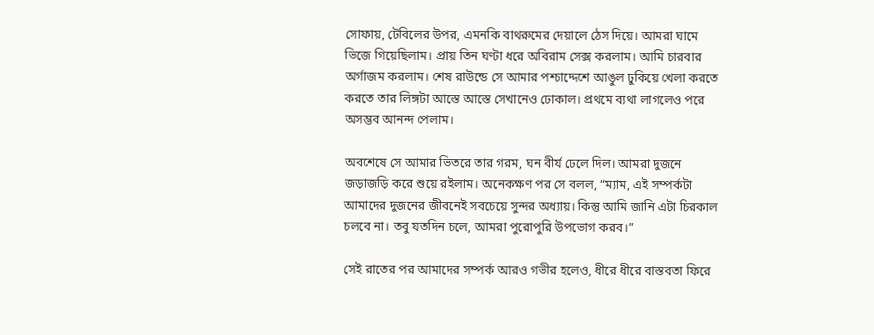সোফায়, টেবিলের উপর, এমনকি বাথরুমের দেয়ালে ঠেস দিয়ে। আমরা ঘামে ভিজে গিয়েছিলাম। প্রায় তিন ঘণ্টা ধরে অবিরাম সেক্স করলাম। আমি চারবার অর্গাজম করলাম। শেষ রাউন্ডে সে আমার পশ্চাদ্দেশে আঙুল ঢুকিয়ে খেলা করতে করতে তার লিঙ্গটা আস্তে আস্তে সেখানেও ঢোকাল। প্রথমে ব্যথা লাগলেও পরে অসম্ভব আনন্দ পেলাম।

অবশেষে সে আমার ভিতরে তার গরম, ঘন বীর্য ঢেলে দিল। আমরা দুজনে জড়াজড়ি করে শুয়ে রইলাম। অনেকক্ষণ পর সে বলল, “ম্যাম, এই সম্পর্কটা আমাদের দুজনের জীবনেই সবচেয়ে সুন্দর অধ্যায়। কিন্তু আমি জানি এটা চিরকাল চলবে না। তবু যতদিন চলে, আমরা পুরোপুরি উপভোগ করব।”

সেই রাতের পর আমাদের সম্পর্ক আরও গভীর হলেও, ধীরে ধীরে বাস্তবতা ফিরে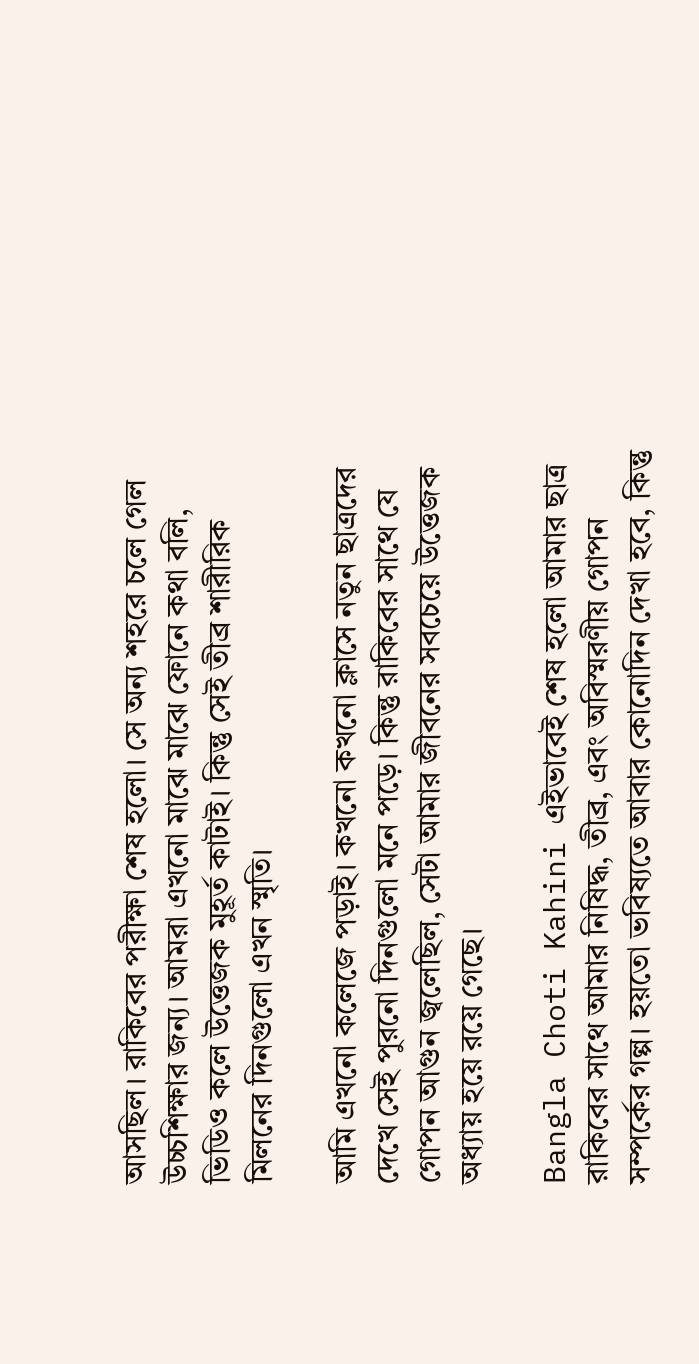আসছিল। রাকিবের পরীক্ষা শেষ হলো। সে অন্য শহরে চলে গেল উচ্চশিক্ষার জন্য। আমরা এখনো মাঝে মাঝে ফোনে কথা বলি, ভিডিও কলে উত্তেজক মুহূর্ত কাটাই। কিন্তু সেই তীব্র শারীরিক মিলনের দিনগুলো এখন স্মৃতি।

আমি এখনো কলেজে পড়াই। কখনো কখনো ক্লাসে নতুন ছাত্রদের দেখে সেই পুরনো দিনগুলো মনে পড়ে। কিন্তু রাকিবের সাথে যে গোপন আগুন জ্বলেছিল, সেটা আমার জীবনের সবচেয়ে উত্তেজক অধ্যায় হয়ে রয়ে গেছে।

Bangla Choti Kahini এইভাবেই শেষ হলো আমার ছাত্র রাকিবের সাথে আমার নিষিদ্ধ, তীব্র, এবং অবিস্মরণীয় গোপন সম্পর্কের গল্প। হয়তো ভবিষ্যতে আবার কোনোদিন দেখা হবে, কিন্তু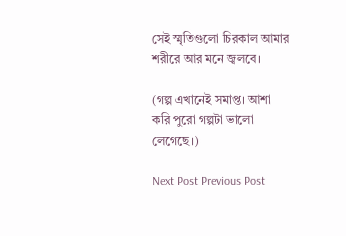সেই স্মৃতিগুলো চিরকাল আমার শরীরে আর মনে জ্বলবে।

(গল্প এখানেই সমাপ্ত। আশা করি পুরো গল্পটা ভালো লেগেছে।)

Next Post Previous Post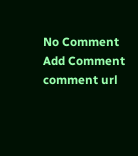No Comment
Add Comment
comment url